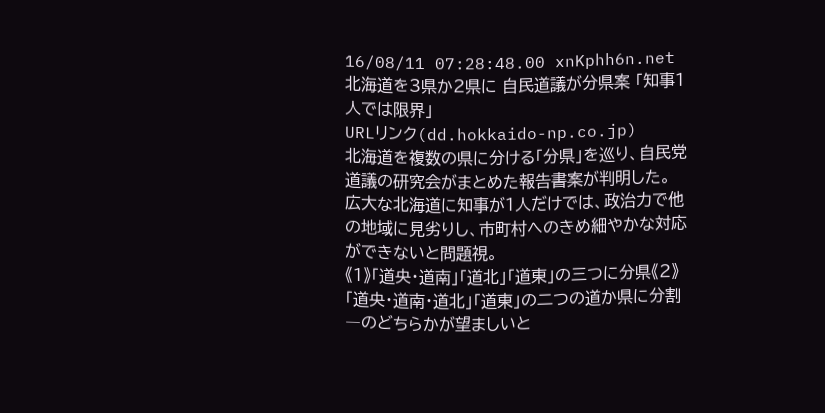16/08/11 07:28:48.00 xnKphh6n.net
北海道を3県か2県に 自民道議が分県案 「知事1人では限界」
URLリンク(dd.hokkaido-np.co.jp)
北海道を複数の県に分ける「分県」を巡り、自民党道議の研究会がまとめた報告書案が判明した。
広大な北海道に知事が1人だけでは、政治力で他の地域に見劣りし、市町村へのきめ細やかな対応ができないと問題視。
《1》「道央・道南」「道北」「道東」の三つに分県《2》「道央・道南・道北」「道東」の二つの道か県に分割―のどちらかが望ましいと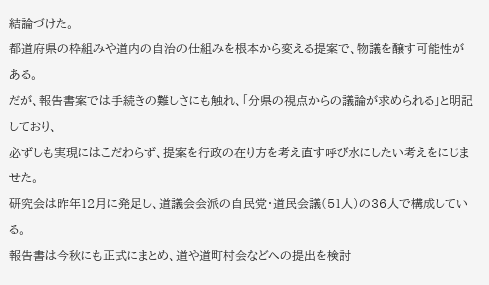結論づけた。
都道府県の枠組みや道内の自治の仕組みを根本から変える提案で、物議を醸す可能性がある。
だが、報告書案では手続きの難しさにも触れ、「分県の視点からの議論が求められる」と明記しており、
必ずしも実現にはこだわらず、提案を行政の在り方を考え直す呼び水にしたい考えをにじませた。
研究会は昨年12月に発足し、道議会会派の自民党・道民会議(51人)の36人で構成している。
報告書は今秋にも正式にまとめ、道や道町村会などへの提出を検討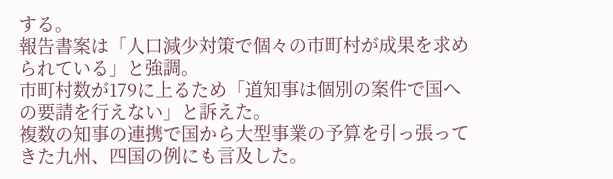する。
報告書案は「人口減少対策で個々の市町村が成果を求められている」と強調。
市町村数が179に上るため「道知事は個別の案件で国への要請を行えない」と訴えた。
複数の知事の連携で国から大型事業の予算を引っ張ってきた九州、四国の例にも言及した。